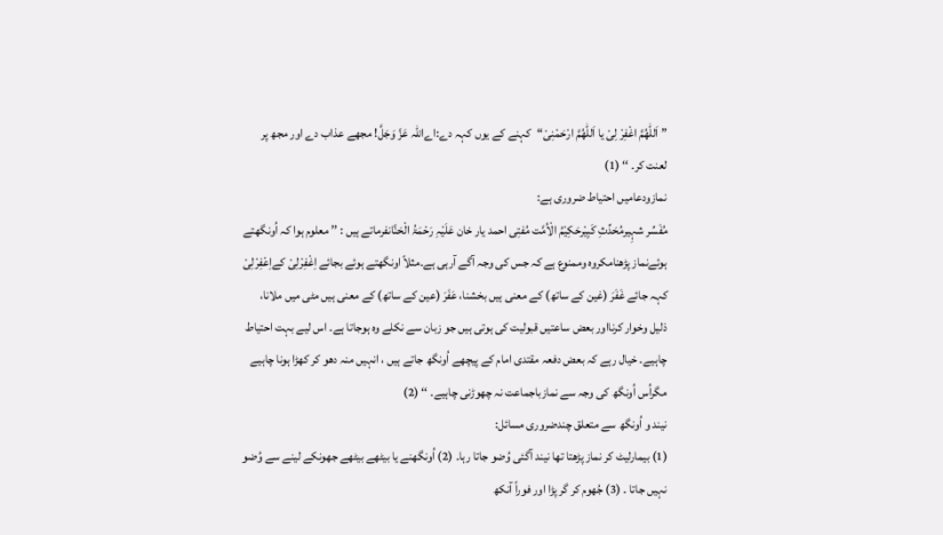”اَللّٰھُمَّ اغْفِرْ لِیْ یا اَللّٰھُمَّ ارْحَمْنِیْ“کہنے کے یوں کہہ دے:اےاللہ عَزَّ وَجَلَّ! مجھے عذاب دے اور مجھ پر لعنت کر۔ ‘‘ (1)
نمازودعامیں احتیاط ضروری ہے:
مُفَسِّر شہِیرمُحَدِّثِ کَبِیْرحَکِیْمُ الْاُمَّت مُفتِی احمد یار خان عَلَیْہِ رَحْمَۃُ الْحَنَّانفرماتے ہیں : ’’ معلوم ہوا کہ اُونگھتے ہوئےنماز پڑھنامکروہ وممنوع ہے کہ جس کی وجہ آگے آرہی ہے۔مثلاً اونگھتے ہوئے بجائے اِغْفِرْلِیْ کےاِعْفِرْلِیْ کہہ جائے غَفَرَ (غین کے ساتھ) کے معنی ہیں بخشنا، عَفَرَ (عین کے ساتھ) کے معنی ہیں مٹی میں ملانا، ذلیل وخوار کرنااور بعض ساعتیں قبولیت کی ہوتی ہیں جو زبان سے نکلے وہ ہوجاتا ہے۔ اس لیے بہت احتیاط چاہیے۔ خیال رہے کہ بعض دفعہ مقتدی امام کے پیچھے اُونگھ جاتے ہیں ، انہیں منہ دھو کر کھڑا ہونا چاہیے مگراُس اُونگھ کی وجہ سے نمازباجماعت نہ چھوڑنی چاہیے۔ ‘‘ (2)
نیند و اُونگھ سے متعلق چندضروری مسائل:
(1) بیمارلیٹ کر نماز پڑھتا تھا نیند آگئی وُضو جاتا رہا۔ (2) اُونگھنے یا بیٹھے بیٹھے جھونکے لینے سے وُضو نہیں جاتا ۔ (3) جُھوم کر گر پڑا اور فوراً آنکھ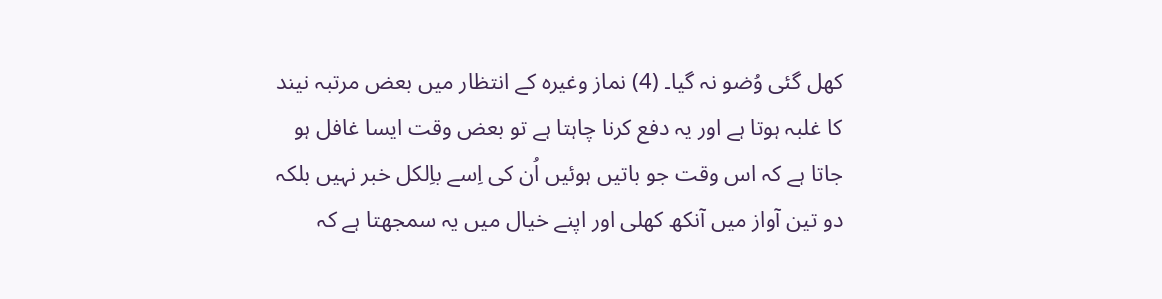کھل گئی وُضو نہ گیا۔ (4) نماز وغیرہ کے انتظار میں بعض مرتبہ نیند کا غلبہ ہوتا ہے اور یہ دفع کرنا چاہتا ہے تو بعض وقت ایسا غافل ہو جاتا ہے کہ اس وقت جو باتیں ہوئیں اُن کی اِسے باِلکل خبر نہیں بلکہ دو تین آواز میں آنکھ کھلی اور اپنے خیال میں یہ سمجھتا ہے کہ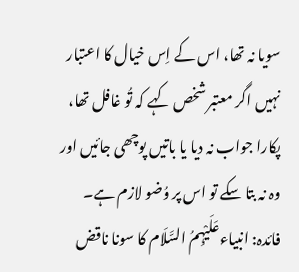سویا نہ تھا، اس کے اِس خیال کا اعتبار نہیں اگر معتبر شخص کہے کہ تُو غافل تھا، پکارا جواب نہ دیا یا باتیں پوچھی جائیں اور وہ نہ بتا سکے تو اس پر وُضو لازم ہے۔ فائدہ: انبیاءعَلَیْہِمُ السَّلَام کا سونا ناقض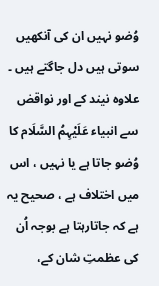وُضو نہیں ان کی آنکھیں سوتی ہیں دل جاگتے ہیں ۔ علاوہ نیند کے اور نواقض سے انبیاء عَلَیْہِمُ السَّلَام کا وُضو جاتا ہے یا نہیں ، اس میں اختلاف ہے ، صحیح یہ ہے کہ جاتارہتا ہے بوجہ اُن کی عظمتِ شان کے،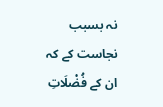نہ بسبب نجاست کے کہ ان کے فُضْلَاتِ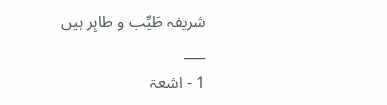شریفہ طَیِّب و طاہِر ہیں
___
1 - اشعۃ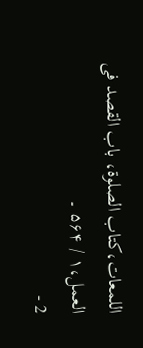اللمعات،کتاب الصلوۃ، باب القصد فی العمل،۱ / ۵۶۴ ۔
2 -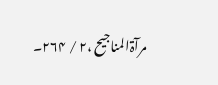مرآۃالمناجیح ،۲ / ۲۶۴۔